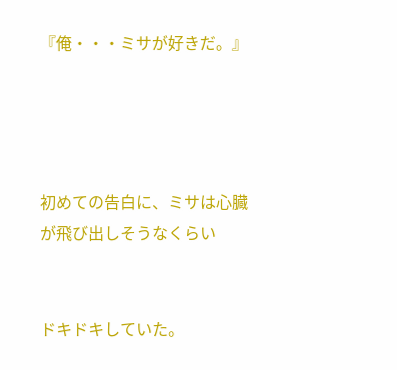『俺・・・ミサが好きだ。』




初めての告白に、ミサは心臓が飛び出しそうなくらい


ドキドキしていた。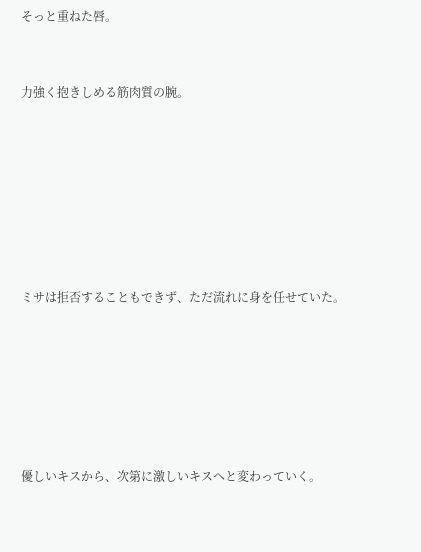そっと重ねた唇。


力強く抱きしめる筋肉質の腕。







ミサは拒否することもできず、ただ流れに身を任せていた。






優しいキスから、次第に激しいキスへと変わっていく。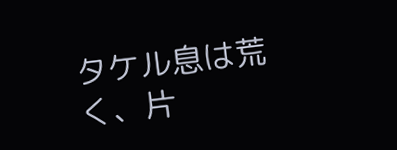タケル息は荒く、片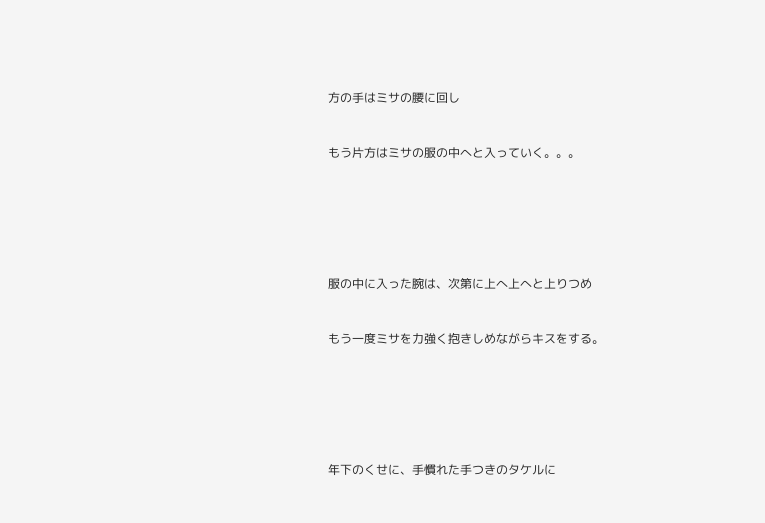方の手はミサの腰に回し


もう片方はミサの服の中へと入っていく。。。






服の中に入った腕は、次第に上へ上へと上りつめ


もう一度ミサを力強く抱きしめながらキスをする。






年下のくせに、手慣れた手つきのタケルに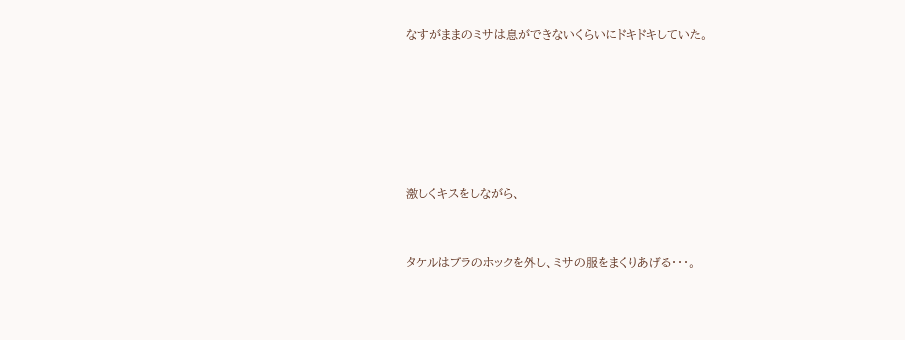なすがままのミサは息ができないくらいにドキドキしていた。






激しくキスをしながら、


タケルはブラのホックを外し、ミサの服をまくりあげる・・・。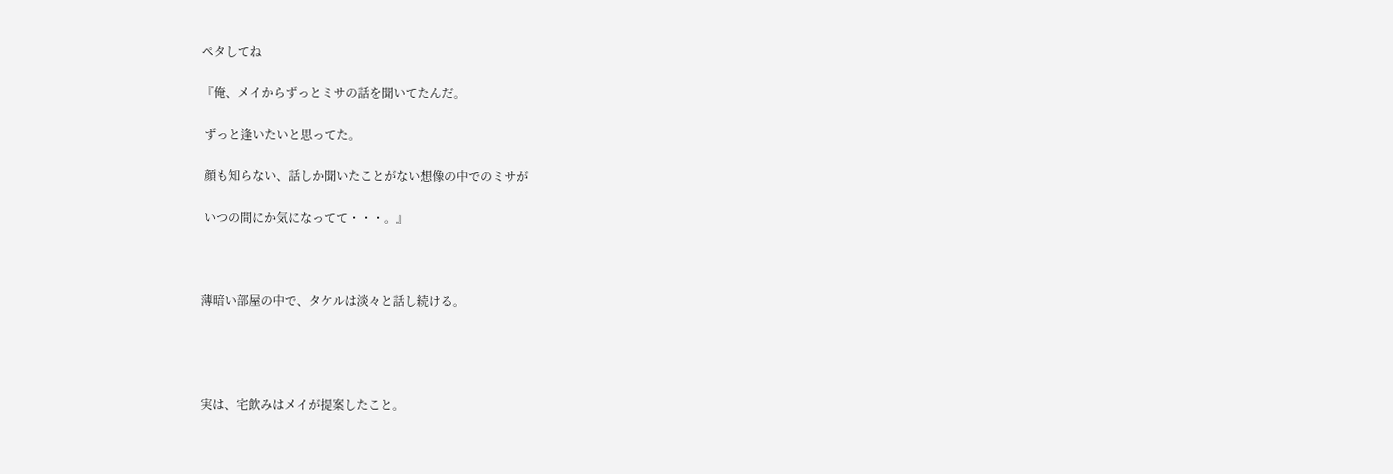ペタしてね

『俺、メイからずっとミサの話を聞いてたんだ。

 ずっと逢いたいと思ってた。

 顔も知らない、話しか聞いたことがない想像の中でのミサが

 いつの間にか気になってて・・・。』



薄暗い部屋の中で、タケルは淡々と話し続ける。




実は、宅飲みはメイが提案したこと。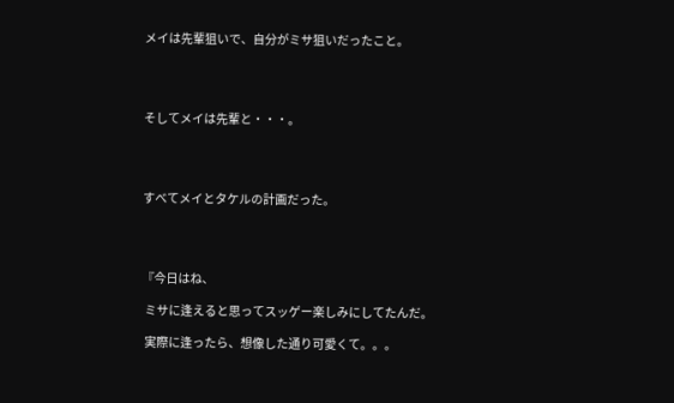メイは先輩狙いで、自分がミサ狙いだったこと。




そしてメイは先輩と・・・。




すべてメイとタケルの計画だった。




『今日はね、

 ミサに逢えると思ってスッゲー楽しみにしてたんだ。

 実際に逢ったら、想像した通り可愛くて。。。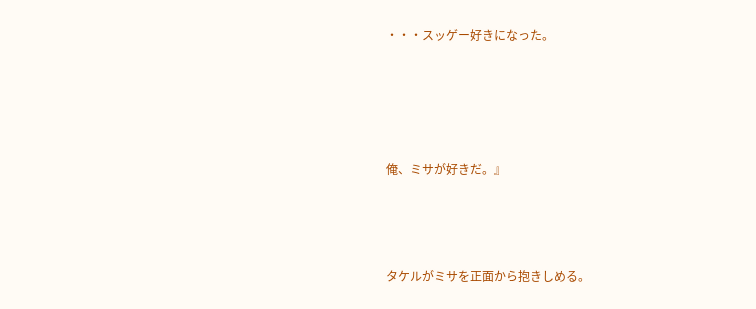・・・スッゲー好きになった。




俺、ミサが好きだ。』



タケルがミサを正面から抱きしめる。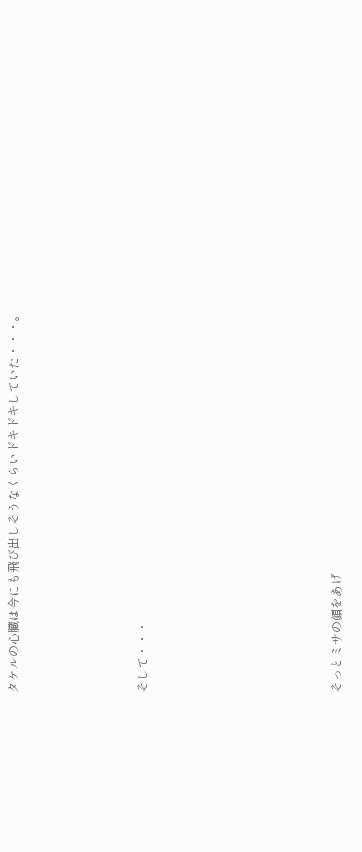タケルの心臓は今にも飛び出しそうなくらいドキドキしていた・・・。







そして・・・











そっとミサの顔をあげ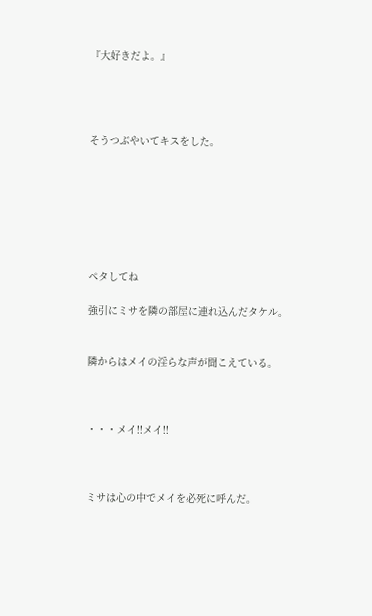『大好きだよ。』




そうつぶやいてキスをした。







ペタしてね

強引にミサを隣の部屋に連れ込んだタケル。


隣からはメイの淫らな声が聞こえている。



・・・メイ!!メイ!!



ミサは心の中でメイを必死に呼んだ。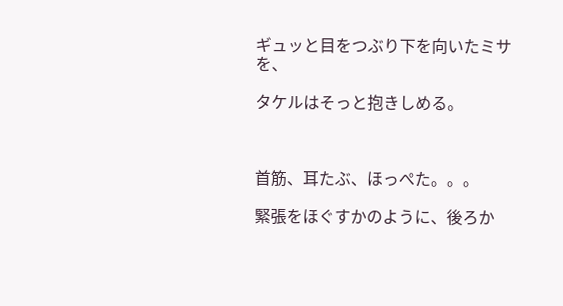ギュッと目をつぶり下を向いたミサを、

タケルはそっと抱きしめる。



首筋、耳たぶ、ほっぺた。。。

緊張をほぐすかのように、後ろか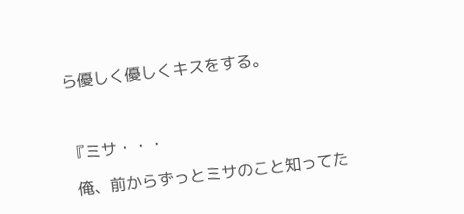ら優しく優しくキスをする。



『ミサ・・・

 俺、前からずっとミサのこと知ってた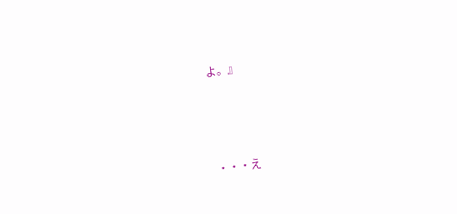よ。』




・・・え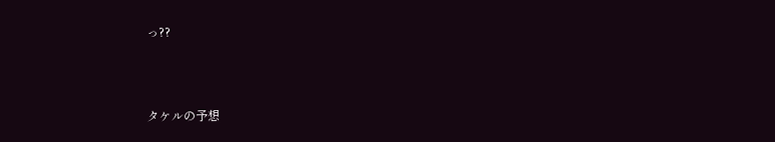っ??



タケルの予想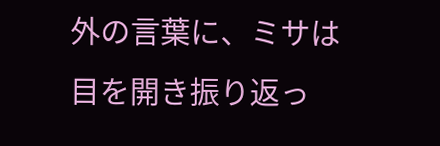外の言葉に、ミサは目を開き振り返っ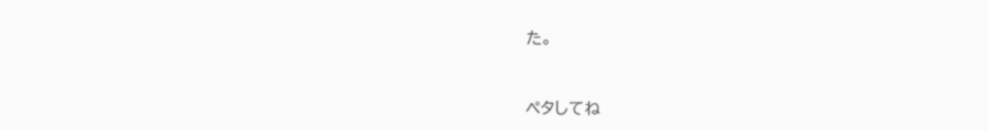た。



ペタしてね